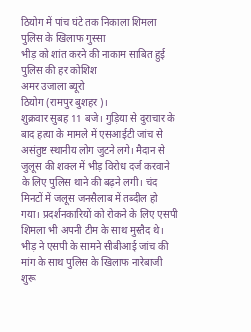ठियोग में पांच घंटे तक निकाला शिमला पुलिस के खिलाफ गुस्सा
भीड़ को शांत करने की नाकाम साबित हुई पुलिस की हर कोशिश
अमर उजाला ब्यूरो
ठियोग (रामपुर बुशहर)।
शुक्रवार सुबह 11 बजे। गुड़िया से दुराचार के बाद हत्या के मामले में एसआईटी जांच से असंतुष्ट स्थानीय लोग जुटने लगे। मैदान से जुलूस की शक्ल में भीड़ विरोध दर्ज करवाने के लिए पुलिस थाने की बढ़ने लगी। चंद मिनटों में जलूस जनसैलाब में तब्दील हो गया। प्रदर्शनकारियों को रोकने के लिए एसपी शिमला भी अपनी टीम के साथ मुस्तैद थे। भीड़ ने एसपी के सामने सीबीआई जांच की मांग के साथ पुलिस के खिलाफ नारेबाजी शुरू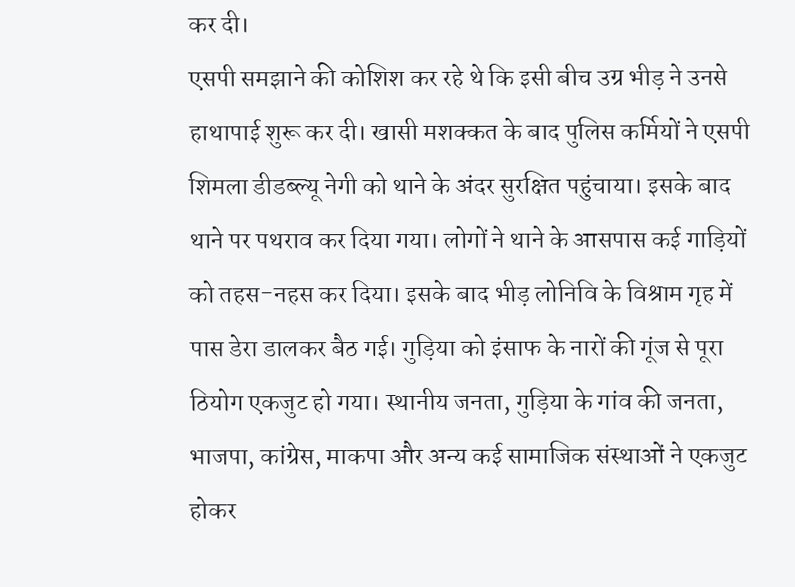कर दी।
एसपी समझाने की कोशिश कर रहे थे कि इसी बीच उग्र भीड़ ने उनसे हाथापाई शुरू कर दी। खासी मशक्कत के बाद पुलिस कर्मियों ने एसपी शिमला डीडब्ल्यू नेगी को थाने के अंदर सुरक्षित पहुंचाया। इसके बाद थाने पर पथराव कर दिया गया। लोगों ने थाने के आसपास कई गाड़ियों को तहस-नहस कर दिया। इसके बाद भीड़ लोनिवि के विश्राम गृह में पास डेरा डालकर बैठ गई। गुड़िया को इंसाफ के नारों की गूंज से पूरा ठियोग एकजुट हो गया। स्थानीय जनता, गुड़िया के गांव की जनता, भाजपा, कांग्रेस, माकपा और अन्य कई सामाजिक संस्थाओं ने एकजुट होकर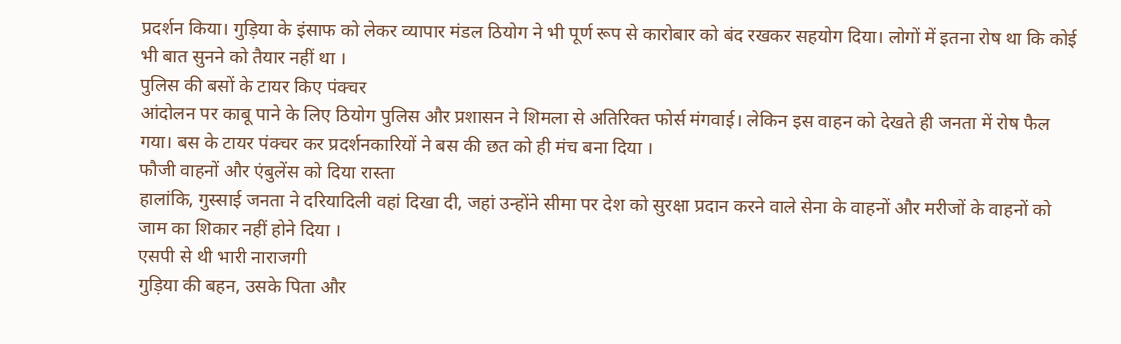प्रदर्शन किया। गुड़िया के इंसाफ को लेकर व्यापार मंडल ठियोग ने भी पूर्ण रूप से कारोबार को बंद रखकर सहयोग दिया। लोगों में इतना रोष था कि कोई भी बात सुनने को तैयार नहीं था ।
पुलिस की बसों के टायर किए पंक्चर
आंदोलन पर काबू पाने के लिए ठियोग पुलिस और प्रशासन ने शिमला से अतिरिक्त फोर्स मंगवाई। लेकिन इस वाहन को देखते ही जनता में रोष फैल गया। बस के टायर पंक्चर कर प्रदर्शनकारियों ने बस की छत को ही मंच बना दिया ।
फौजी वाहनों और एंबुलेंस को दिया रास्ता
हालांकि, गुस्साई जनता ने दरियादिली वहां दिखा दी, जहां उन्होंने सीमा पर देश को सुरक्षा प्रदान करने वाले सेना के वाहनों और मरीजों के वाहनों को जाम का शिकार नहीं होने दिया ।
एसपी से थी भारी नाराजगी
गुड़िया की बहन, उसके पिता और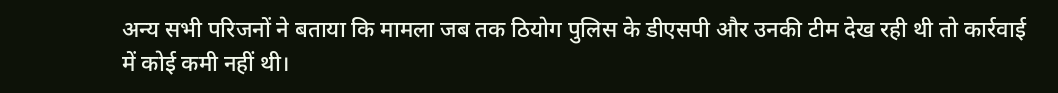अन्य सभी परिजनों ने बताया कि मामला जब तक ठियोग पुलिस के डीएसपी और उनकी टीम देख रही थी तो कार्रवाई में कोई कमी नहीं थी।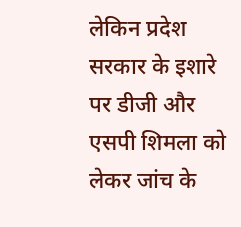लेकिन प्रदेश सरकार के इशारे पर डीजी और एसपी शिमला को लेकर जांच के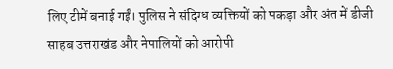लिए टीमें बनाई गईं। पुलिस ने संदिग्ध व्यक्तियों को पकड़ा और अंत में डीजी साहब उत्तराखंड और नेपालियों को आरोपी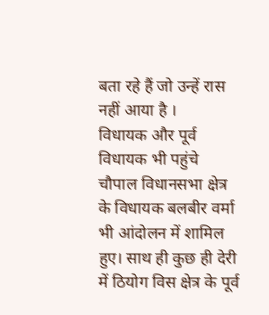बता रहे हैं जो उन्हें रास नहीं आया है ।
विधायक और पूर्व विधायक भी पहुंचे
चौपाल विधानसभा क्षेत्र के विधायक बलबीर वर्मा भी आंदोलन में शामिल हुए। साथ ही कुछ ही देरी में ठियोग विस क्षेत्र के पूर्व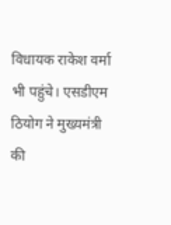विधायक राकेश वर्मा भी पहुंचे। एसडीएम ठियोग ने मुख्यमंत्री की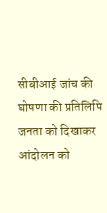सीबीआई जांच की घोषणा की प्रतिलिपि जनता को दिखाकर आंदोलन को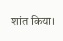शांत किया।